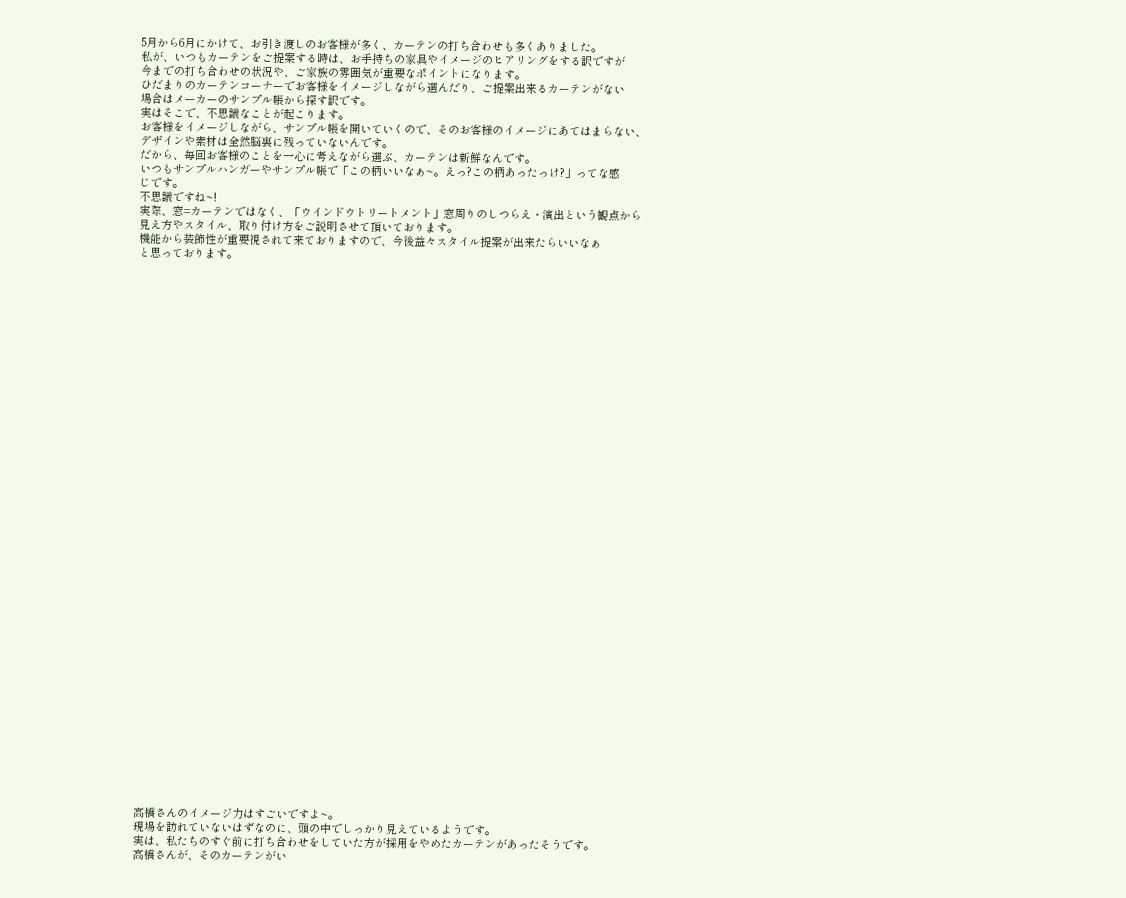5月から6月にかけて、お引き渡しのお客様が多く、カーテンの打ち合わせも多くありました。
私が、いつもカーテンをご提案する時は、お手持ちの家具やイメージのヒアリングをする訳ですが
今までの打ち合わせの状況や、ご家族の雰囲気が重要なポイントになります。
ひだまりのカーテンコーナーでお客様をイメージしながら選んだり、ご提案出来るカーテンがない
場合はメーカーのサンプル帳から探す訳です。
実はそこで、不思議なことが起こります。
お客様をイメージしながら、サンプル帳を開いていくので、そのお客様のイメージにあてはまらない、
デザインや素材は全然脳裏に残っていないんです。
だから、毎回お客様のことを一心に考えながら選ぶ、カーテンは新鮮なんです。
いつもサンプルハンガーやサンプル帳で「この柄いいなぁ~。えっ?この柄あったっけ?」ってな感
じです。
不思議ですね~!
実際、窓=カーテンではなく、「ウインドウトリートメント」窓周りのしつらえ・演出という観点から
見え方やスタイル、取り付け方をご説明させて頂いております。
機能から装飾性が重要視されて来ておりますので、今後益々スタイル提案が出来たらいいなぁ
と思っております。







































高橋さんのイメージ力はすごいですよ~。
現場を訪れていないはずなのに、頭の中でしっかり見えているようです。
実は、私たちのすぐ前に打ち合わせをしていた方が採用をやめたカーテンがあったそうです。
高橋さんが、そのカーテンがい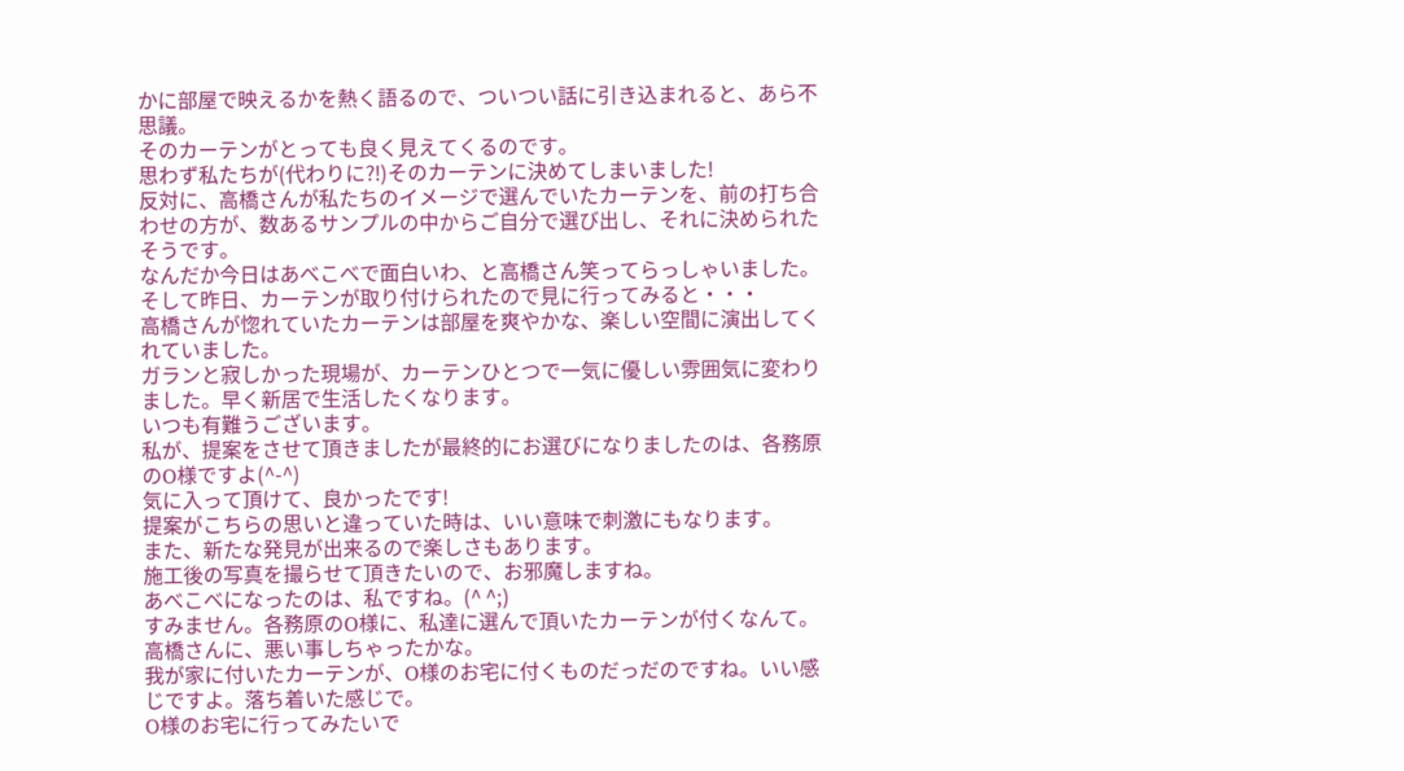かに部屋で映えるかを熱く語るので、ついつい話に引き込まれると、あら不思議。
そのカーテンがとっても良く見えてくるのです。
思わず私たちが(代わりに?!)そのカーテンに決めてしまいました!
反対に、高橋さんが私たちのイメージで選んでいたカーテンを、前の打ち合わせの方が、数あるサンプルの中からご自分で選び出し、それに決められたそうです。
なんだか今日はあべこべで面白いわ、と高橋さん笑ってらっしゃいました。
そして昨日、カーテンが取り付けられたので見に行ってみると・・・
高橋さんが惚れていたカーテンは部屋を爽やかな、楽しい空間に演出してくれていました。
ガランと寂しかった現場が、カーテンひとつで一気に優しい雰囲気に変わりました。早く新居で生活したくなります。
いつも有難うございます。
私が、提案をさせて頂きましたが最終的にお選びになりましたのは、各務原のO様ですよ(^-^)
気に入って頂けて、良かったです!
提案がこちらの思いと違っていた時は、いい意味で刺激にもなります。
また、新たな発見が出来るので楽しさもあります。
施工後の写真を撮らせて頂きたいので、お邪魔しますね。
あべこべになったのは、私ですね。(^ ^;)
すみません。各務原のO様に、私達に選んで頂いたカーテンが付くなんて。高橋さんに、悪い事しちゃったかな。
我が家に付いたカーテンが、O様のお宅に付くものだっだのですね。いい感じですよ。落ち着いた感じで。
O様のお宅に行ってみたいで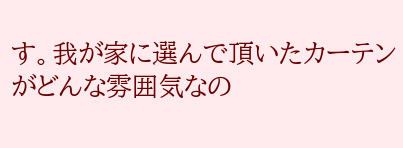す。我が家に選んで頂いたカーテンがどんな雰囲気なの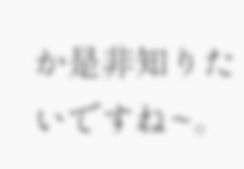か是非知りたいですね~。